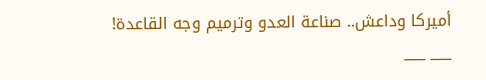أميركا وداعش.. صناعة العدو وترميم وجه القاعدة!
___ ___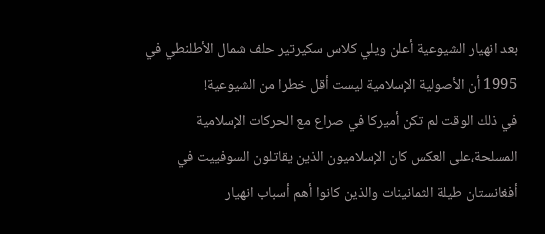بعد انهيار الشيوعية أعلن ويلي كلاس سكيرتير حلف شمال الأطلنطي في 1995 أن الأصولية الإسلامية ليست أقل خطرا من الشيوعية!
في ذلك الوقت لم تكن أميركا في صراع مع الحركات الإسلامية المسلحة،على العكس كان الإسلاميون الذين يقاتلون السوفييت في أفغانستان طيلة الثمانينات والذين كانوا أهم أسباب انهيار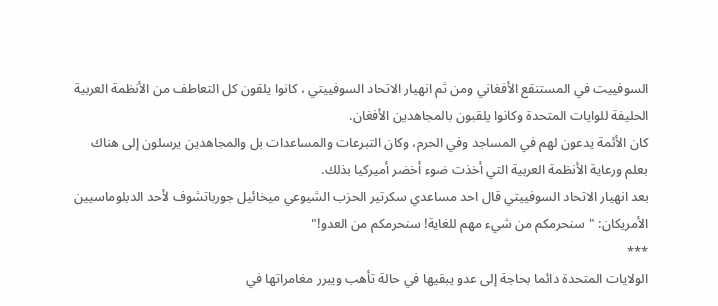السوفييت في المستنقع الأفغاني ومن ثم انهيار الاتحاد السوفييتي ، كانوا يلقون كل التعاطف من الأنظمة العربية الحليفة للوايات المتحدة وكانوا يلقبون بالمجاهدين الأفغان.
كان الأئمة يدعون لهم في المساجد وفي الحرم، وكان التبرعات والمساعدات بل والمجاهدين يرسلون إلى هناك بعلم ورعاية الأنظمة العربية التي أخذت ضوء أخضر أميركيا بذلك.
بعد انهيار الاتحاد السوفييتي قال احد مساعدي سكرتير الحزب الشيوعي ميخائيل جورباتشوف لأحد الدبلوماسيين الأمريكان: "سنحرمكم من شيء مهم للغاية! سنحرمكم من العدو!"
***
الولايات المتحدة دائما بحاجة إلى عدو يبقيها في حالة تأهب ويبرر مغامراتها في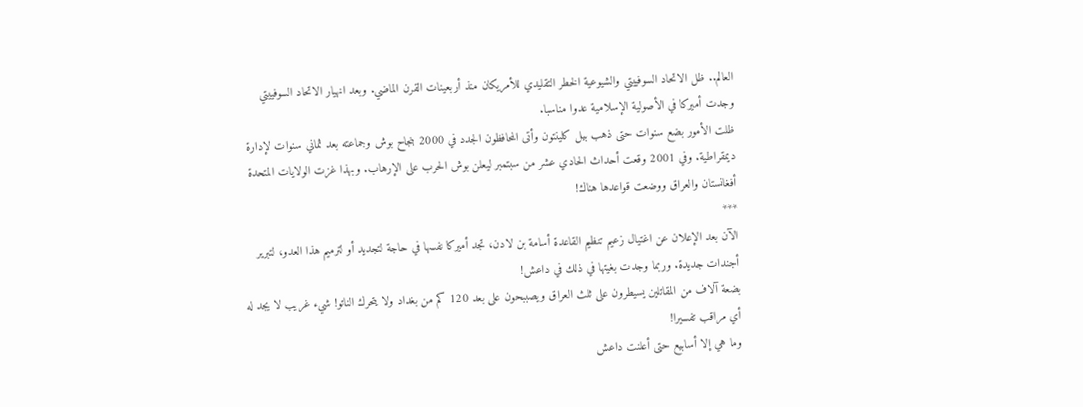العالم.. ظل الاتحاد السوفييتي والشيوعية الخطر التقليدي للأمريكان منذ أربعينات القرن الماضي. وبعد انهيار الاتحاد السوفييتي وجدت أميركا في الأصولية الإسلامية عدوا مناسبا.
ظلت الأمور بضع سنوات حتى ذهب بيل كلينتون وأتى المحافظون الجدد في 2000 بنجاح بوش وجماعته بعد ثماني سنوات لإدارة ديمقراطية. وفي 2001 وقعت أحداث الحادي عشر من سبتمبر ليعلن بوش الحرب على الإرهاب. وبهذا غزت الولايات المتحدة أفغانستان والعراق ووضعت قواعدها هناك!
***
الآن بعد الإعلان عن اغتيال زعيم تنظيم القاعدة أسامة بن لادن، تجد أميركا نفسها في حاجة لتجديد أو لترميم هذا العدو، لتبرير أجندات جديدة. وربما وجدت بغيتها في ذلك في داعش!
بضعة آلاف من المقاتلين يسيطرون على ثلث العراق ويصببحون على بعد 120 كم من بغداد ولا يتحرك الناتو! شيء غريب لا يجد له أي مراقب تفسيرا!
وما هي إلا أسابيع حتى أعلنت داعش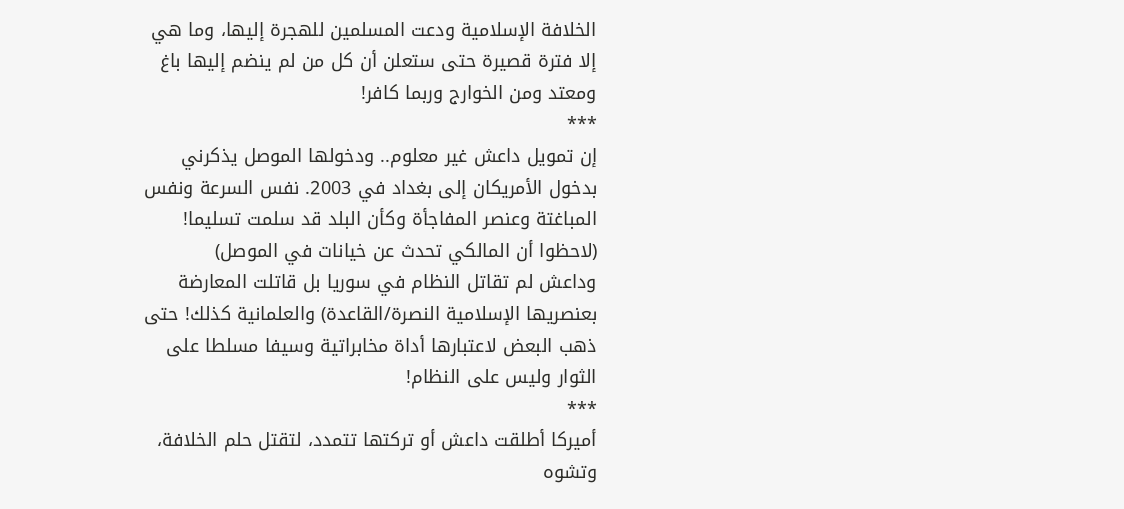الخلافة الإسلامية ودعت المسلمين للهجرة إليها، وما هي إلا فترة قصيرة حتى ستعلن أن كل من لم ينضم إليها باغ ومعتد ومن الخوارج وربما كافر!
***
إن تمويل داعش غير معلوم.. ودخولها الموصل يذكرني بدخول الأمريكان إلى بغداد في 2003. نفس السرعة ونفس المباغتة وعنصر المفاجأة وكأن البلد قد سلمت تسليما! (لاحظوا أن المالكي تحدث عن خيانات في الموصل)
وداعش لم تقاتل النظام في سوريا بل قاتلت المعارضة بعنصريها الإسلامية النصرة/القاعدة) والعلمانية كذلك! حتى ذهب البعض لاعتبارها أداة مخابراتية وسيفا مسلطا على الثوار وليس على النظام!
***
أميركا أطلقت داعش أو تركتها تتمدد، لتقتل حلم الخلافة، وتشوه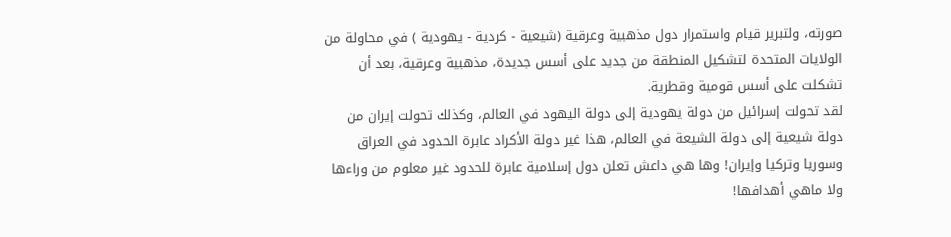صورته، ولتبرير قيام واستمرار دول مذهبية وعرقية (شيعية - كردية - يهودية ) في محاولة من الولايات المتحدة لتشكيل المنطقة من جديد على أسس جديدة، مذهبية وعرقية، بعد أن تشكلت على أسس قومية وقطرية.
لقد تحولت إسرائيل من دولة يهودية إلى دولة اليهود في العالم، وكذلك تحولت إيران من دولة شيعية إلى دولة الشيعة في العالم، هذا غير دولة الأكراد عابرة الحدود في العراق وسوريا وتركيا وإيران! وها هي داعش تعلن دول إسلامية عابرة للحدود غير معلوم من وراءها ولا ماهي أهدافها!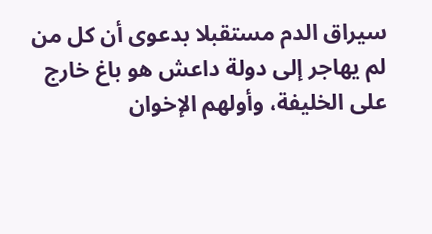سيراق الدم مستقبلا بدعوى أن كل من لم يهاجر إلى دولة داعش هو باغ خارج على الخليفة، وأولهم الإخوان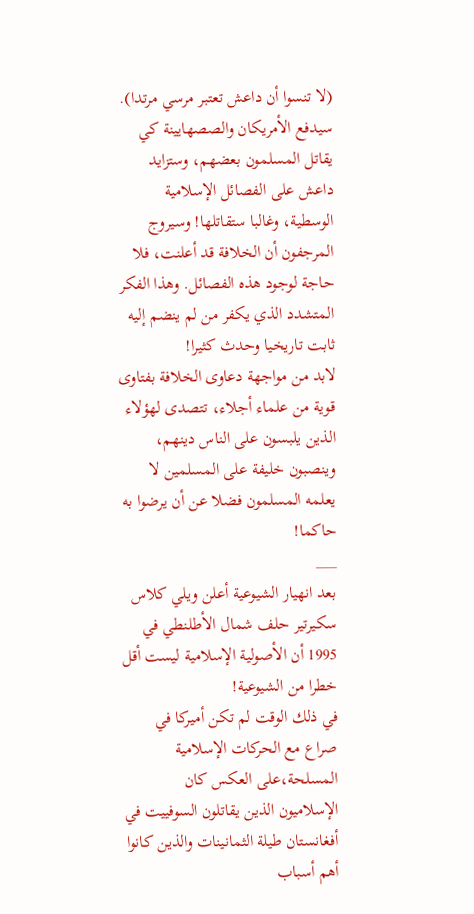(لا تنسوا أن داعش تعتبر مرسي مرتدا). سيدفع الأمريكان والصصهايينة كي يقاتل المسلمون بعضهم، وستزايد داعش على الفصائل الإسلامية الوسطية، وغالبا ستقاتلها! وسيروج المرجفون أن الخلافة قد أعلنت، فلا حاجة لوجود هذه الفصائل. وهذا الفكر المتشدد الذي يكفر من لم ينضم إليه ثابت تاريخيا وحدث كثيرا!
لابد من مواجهة دعاوى الخلافة بفتاوى قوية من علماء أجلاء، تتصدى لهؤلاء الذين يلبسون على الناس دينهم، وينصبون خليفة على المسلمين لا يعلمه المسلمون فضلا عن أن يرضوا به حاكما!
___
بعد انهيار الشيوعية أعلن ويلي كلاس سكيرتير حلف شمال الأطلنطي في 1995 أن الأصولية الإسلامية ليست أقل خطرا من الشيوعية!
في ذلك الوقت لم تكن أميركا في صراع مع الحركات الإسلامية المسلحة،على العكس كان الإسلاميون الذين يقاتلون السوفييت في أفغانستان طيلة الثمانينات والذين كانوا أهم أسباب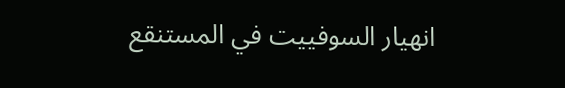انهيار السوفييت في المستنقع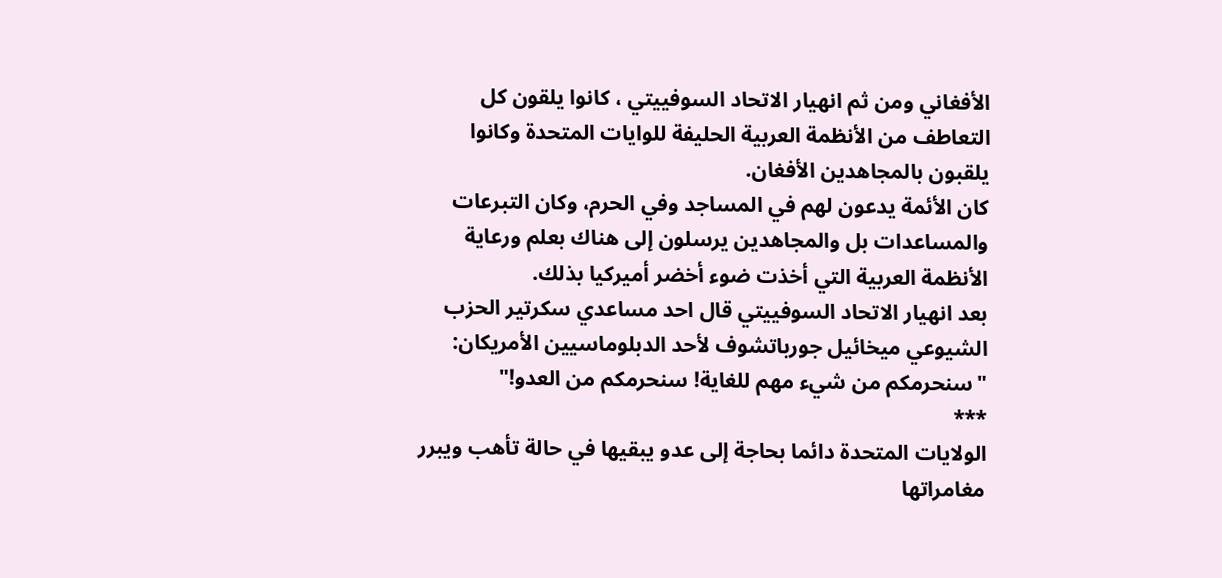الأفغاني ومن ثم انهيار الاتحاد السوفييتي ، كانوا يلقون كل التعاطف من الأنظمة العربية الحليفة للوايات المتحدة وكانوا يلقبون بالمجاهدين الأفغان.
كان الأئمة يدعون لهم في المساجد وفي الحرم، وكان التبرعات والمساعدات بل والمجاهدين يرسلون إلى هناك بعلم ورعاية الأنظمة العربية التي أخذت ضوء أخضر أميركيا بذلك.
بعد انهيار الاتحاد السوفييتي قال احد مساعدي سكرتير الحزب الشيوعي ميخائيل جورباتشوف لأحد الدبلوماسيين الأمريكان: "سنحرمكم من شيء مهم للغاية! سنحرمكم من العدو!"
***
الولايات المتحدة دائما بحاجة إلى عدو يبقيها في حالة تأهب ويبرر مغامراتها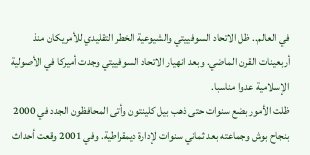في العالم.. ظل الاتحاد السوفييتي والشيوعية الخطر التقليدي للأمريكان منذ أربعينات القرن الماضي. وبعد انهيار الاتحاد السوفييتي وجدت أميركا في الأصولية الإسلامية عدوا مناسبا.
ظلت الأمور بضع سنوات حتى ذهب بيل كلينتون وأتى المحافظون الجدد في 2000 بنجاح بوش وجماعته بعد ثماني سنوات لإدارة ديمقراطية. وفي 2001 وقعت أحداث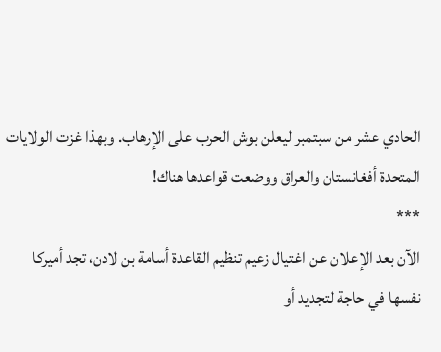الحادي عشر من سبتمبر ليعلن بوش الحرب على الإرهاب. وبهذا غزت الولايات المتحدة أفغانستان والعراق ووضعت قواعدها هناك!
***
الآن بعد الإعلان عن اغتيال زعيم تنظيم القاعدة أسامة بن لادن، تجد أميركا نفسها في حاجة لتجديد أو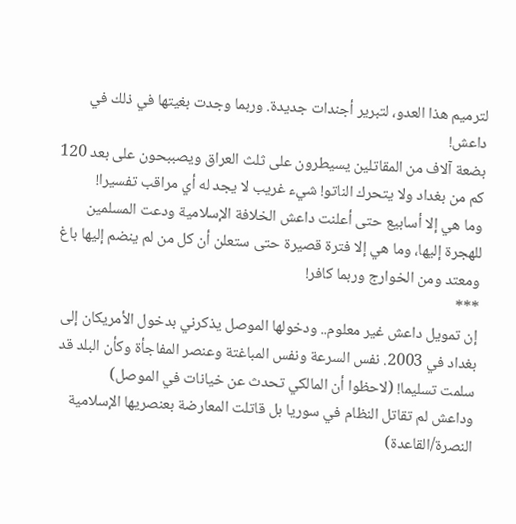لترميم هذا العدو، لتبرير أجندات جديدة. وربما وجدت بغيتها في ذلك في داعش!
بضعة آلاف من المقاتلين يسيطرون على ثلث العراق ويصببحون على بعد 120 كم من بغداد ولا يتحرك الناتو! شيء غريب لا يجد له أي مراقب تفسيرا!
وما هي إلا أسابيع حتى أعلنت داعش الخلافة الإسلامية ودعت المسلمين للهجرة إليها، وما هي إلا فترة قصيرة حتى ستعلن أن كل من لم ينضم إليها باغ ومعتد ومن الخوارج وربما كافر!
***
إن تمويل داعش غير معلوم.. ودخولها الموصل يذكرني بدخول الأمريكان إلى بغداد في 2003. نفس السرعة ونفس المباغتة وعنصر المفاجأة وكأن البلد قد سلمت تسليما! (لاحظوا أن المالكي تحدث عن خيانات في الموصل)
وداعش لم تقاتل النظام في سوريا بل قاتلت المعارضة بعنصريها الإسلامية النصرة/القاعدة)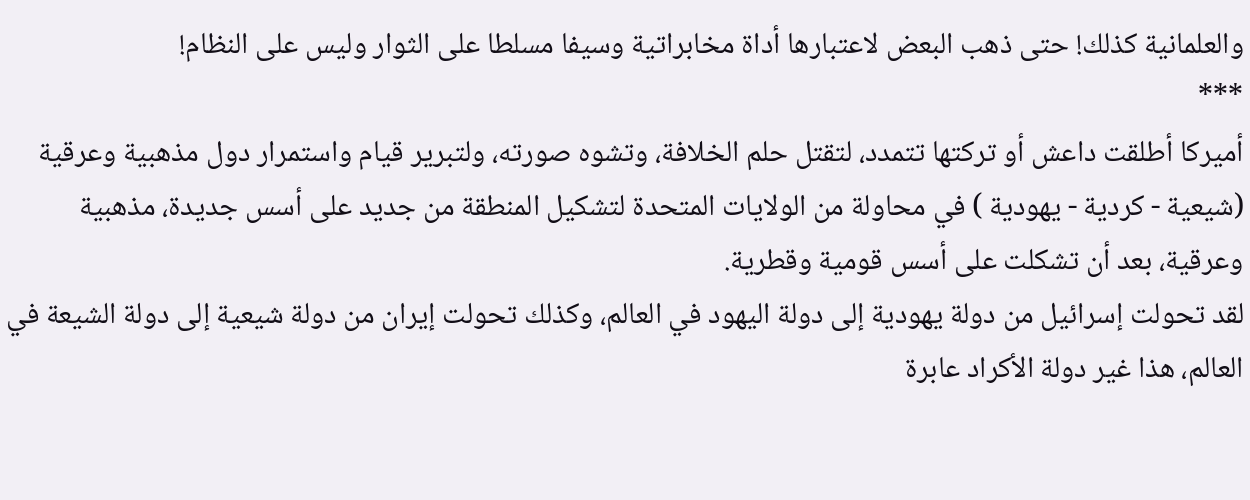والعلمانية كذلك! حتى ذهب البعض لاعتبارها أداة مخابراتية وسيفا مسلطا على الثوار وليس على النظام!
***
أميركا أطلقت داعش أو تركتها تتمدد، لتقتل حلم الخلافة، وتشوه صورته، ولتبرير قيام واستمرار دول مذهبية وعرقية (شيعية - كردية - يهودية ) في محاولة من الولايات المتحدة لتشكيل المنطقة من جديد على أسس جديدة، مذهبية وعرقية، بعد أن تشكلت على أسس قومية وقطرية.
لقد تحولت إسرائيل من دولة يهودية إلى دولة اليهود في العالم، وكذلك تحولت إيران من دولة شيعية إلى دولة الشيعة في العالم، هذا غير دولة الأكراد عابرة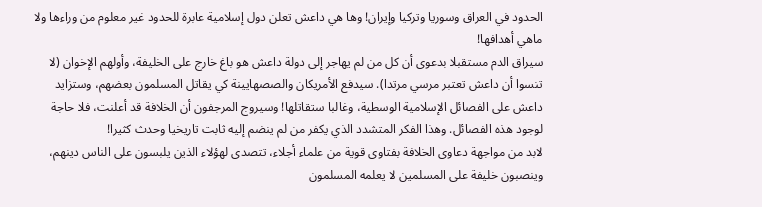الحدود في العراق وسوريا وتركيا وإيران! وها هي داعش تعلن دول إسلامية عابرة للحدود غير معلوم من وراءها ولا ماهي أهدافها!
سيراق الدم مستقبلا بدعوى أن كل من لم يهاجر إلى دولة داعش هو باغ خارج على الخليفة، وأولهم الإخوان (لا تنسوا أن داعش تعتبر مرسي مرتدا). سيدفع الأمريكان والصصهايينة كي يقاتل المسلمون بعضهم، وستزايد داعش على الفصائل الإسلامية الوسطية، وغالبا ستقاتلها! وسيروج المرجفون أن الخلافة قد أعلنت، فلا حاجة لوجود هذه الفصائل. وهذا الفكر المتشدد الذي يكفر من لم ينضم إليه ثابت تاريخيا وحدث كثيرا!
لابد من مواجهة دعاوى الخلافة بفتاوى قوية من علماء أجلاء، تتصدى لهؤلاء الذين يلبسون على الناس دينهم، وينصبون خليفة على المسلمين لا يعلمه المسلمون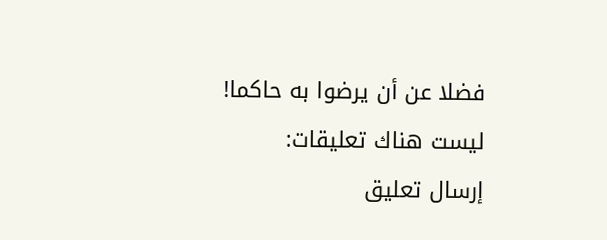فضلا عن أن يرضوا به حاكما!
ليست هناك تعليقات:
إرسال تعليق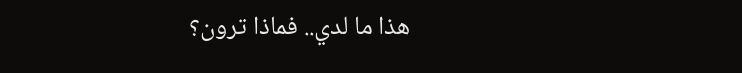هذا ما لدي.. فماذا ترون؟